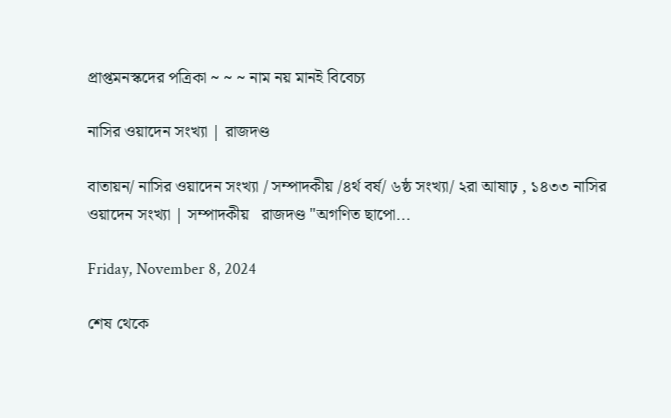প্রাপ্তমনস্কদের পত্রিকা ~ ~ ~ নাম নয় মানই বিবেচ্য

নাসির ওয়াদেন সংখ্যা | রাজদণ্ড

বাতায়ন/ নাসির ওয়াদেন সংখ্যা / সম্পাদকীয় /৪র্থ বর্ষ/ ৬ষ্ঠ সংখ্যা/ ২রা আষাঢ় , ১৪৩৩ নাসির ওয়াদেন সংখ্যা | সম্পাদকীয়   রাজদণ্ড "অগণিত ছাপো...

Friday, November 8, 2024

শেষ থেকে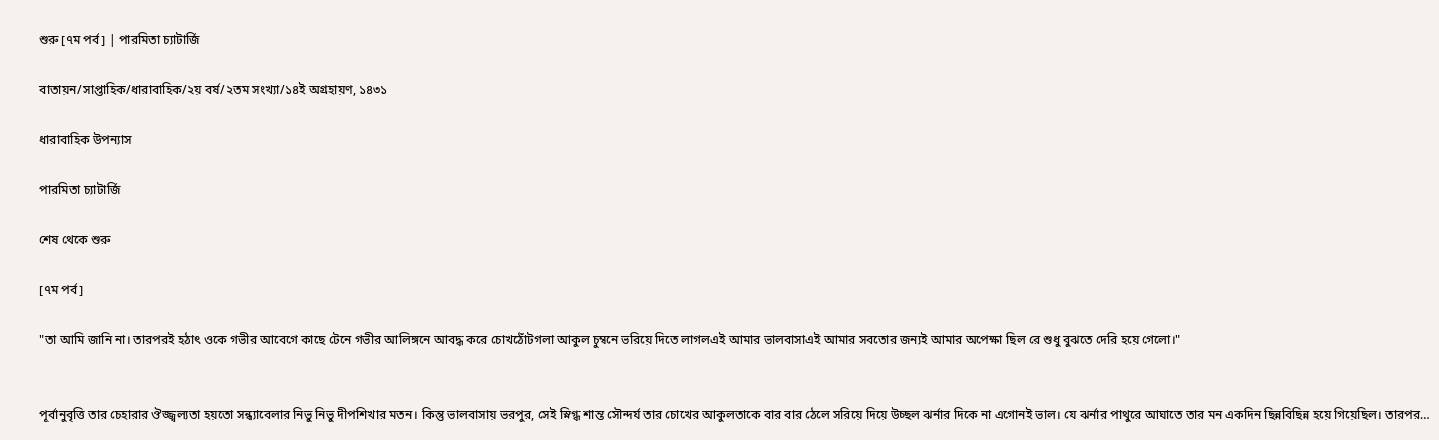শুরু [৭ম পর্ব] | পারমিতা চ্যাটার্জি

বাতায়ন/সাপ্তাহিক/ধারাবাহিক/২য় বর্ষ/২তম সংখ্যা/১৪ই অগ্রহায়ণ, ১৪৩১

ধারাবাহিক উপন্যাস

পারমিতা চ্যাটার্জি

শেষ থেকে শুরু

[৭ম পর্ব]

"তা আমি জানি না। তারপরই হঠাৎ ওকে গভীর আবেগে কাছে টেনে গভীর আলিঙ্গনে আবদ্ধ করে চোখঠোঁটগলা আকুল চুম্বনে ভরিয়ে দিতে লাগলএই আমার ভালবাসাএই আমার সবতোর জন্যই আমার অপেক্ষা ছিল রে শুধু বুঝতে দেরি হয়ে গেলো।"


পূর্বানুবৃত্তি তার চেহারার ঔজ্জ্বল্যতা হয়তো সন্ধ্যাবেলার নিভু নিভু দীপশিখার মতন। কিন্তু ভালবাসায় ভরপুর, সেই স্নিগ্ধ শান্ত সৌন্দর্য তার চোখের আকুলতাকে বার বার ঠেলে সরিয়ে দিয়ে উচ্ছল ঝর্নার দিকে না এগোনই ভাল। যে ঝর্নার পাথুরে আঘাতে তার মন একদিন ছিন্নবিছিন্ন হয়ে গিয়েছিল। তারপর…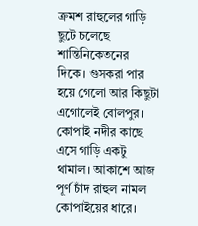ক্রমশ রাহুলের গাড়ি ছুটে চলেছে শান্তিনিকেতনের দিকে। গুসকরা পার হয়ে গেলো আর কিছুটা এগোলেই বোলপুর। কোপাই নদীর কাছে এসে গাড়ি একটু থামাল। আকাশে আজ পূর্ণ চাঁদ রাহুল নামল কোপাইয়ের ধারে।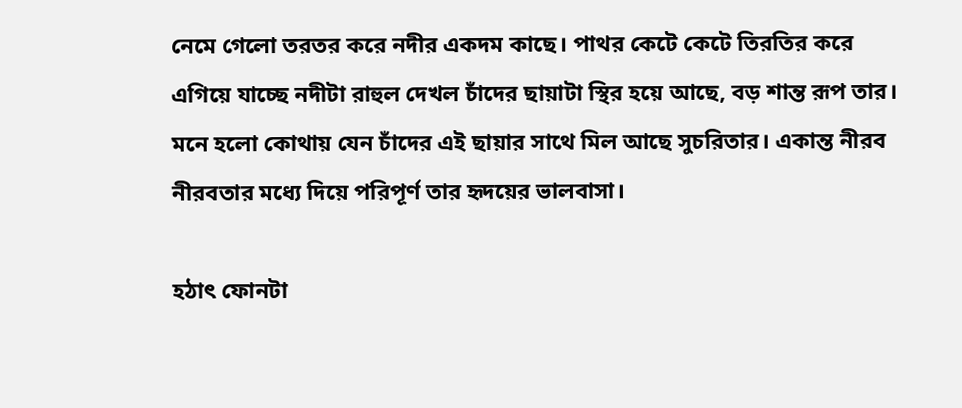নেমে গেলো তরতর করে নদীর একদম কাছে। পাথর কেটে কেটে তিরতির করে এগিয়ে যাচ্ছে নদীটা রাহুল দেখল চাঁদের ছায়াটা স্থির হয়ে আছে, বড় শান্ত রূপ তার। মনে হলো কোথায় যেন চাঁদের এই ছায়ার সাথে মিল আছে সুচরিতার। একান্ত নীরব নীরবতার মধ্যে দিয়ে পরিপূর্ণ তার হৃদয়ের ভালবাসা।

হঠাৎ ফোনটা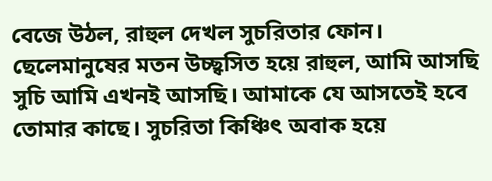বেজে উঠল, রাহুল দেখল সুচরিতার ফোন। ছেলেমানুষের মতন উচ্ছ্বসিত হয়ে রাহুল, আমি আসছি সুচি আমি এখনই আসছি। আমাকে যে আসতেই হবে তোমার কাছে। সুচরিতা কিঞ্চিৎ অবাক হয়ে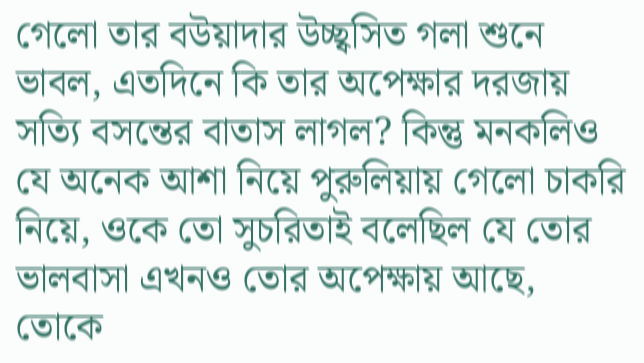গেলো তার বউয়াদার উচ্ছ্বসিত গলা শুনে ভাবল, এতদিনে কি তার অপেক্ষার দরজায় সত্যি বসন্তের বাতাস লাগল? কিন্তু মনকলিও যে অনেক আশা নিয়ে পুরুলিয়ায় গেলো চাকরি নিয়ে, ওকে তো সুচরিতাই বলেছিল যে তোর ভালবাসা এখনও তোর অপেক্ষায় আছে, তোকে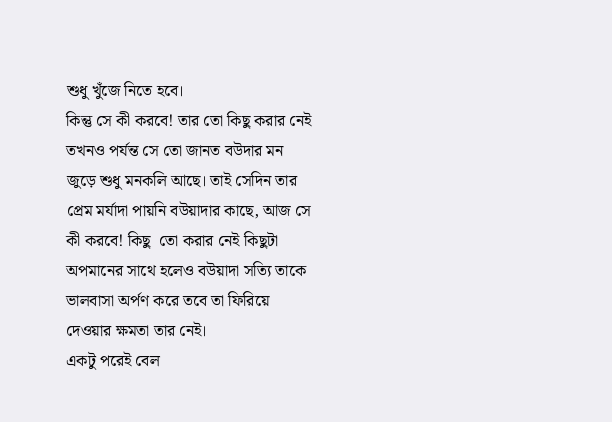শুধু খুঁজে নিতে হবে।
কিন্তু সে কী করবে! তার তো কিছু করার নেই তখনও পর্যন্ত সে তো জানত বউদার মন জুড়ে শুধু মনকলি আছে। তাই সেদিন তার প্রেম মর্যাদা পায়নি বউয়াদার কাছে, আজ সে কী করবে! কিছু  তো করার নেই কিছুটা অপমানের সাথে হলেও বউয়াদা সত্যি তাকে ভালবাসা অর্পণ করে তবে তা ফিরিয়ে দেওয়ার ক্ষমতা তার নেই।
একটু পরেই বেল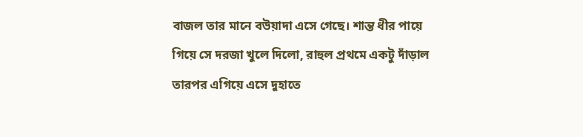বাজল তার মানে বউয়াদা এসে গেছে। শান্ত ধীর পায়ে গিয়ে সে দরজা খুলে দিলো, রাহুল প্রথমে একটু দাঁড়াল তারপর এগিয়ে এসে দুহাতে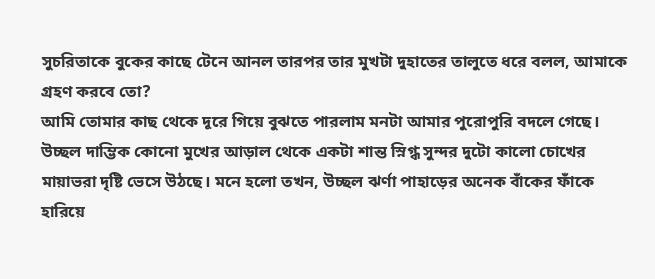সুচরিতাকে বুকের কাছে টেনে আনল তারপর তার মুখটা দুহাতের তালুতে ধরে বলল, আমাকে গ্রহণ করবে তো?
আমি তোমার কাছ থেকে দূরে গিয়ে বুঝতে পারলাম মনটা আমার পুরোপুরি বদলে গেছে। উচ্ছল দাম্ভিক কোনো মুখের আড়াল থেকে একটা শান্ত স্নিগ্ধ সুন্দর দুটো কালো চোখের মায়াভরা দৃষ্টি ভেসে উঠছে। মনে হলো তখন, উচ্ছল ঝর্ণা পাহাড়ের অনেক বাঁকের ফাঁকে হারিয়ে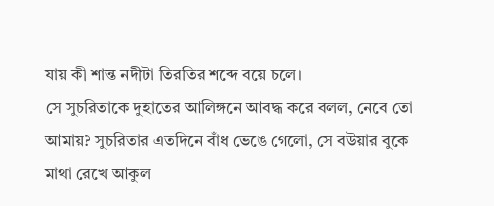যায় কী শান্ত নদীটা তিরতির শব্দে বয়ে চলে।
সে সুচরিতাকে দুহাতের আলিঙ্গনে আবদ্ধ করে বলল, নেবে তো আমায়? সুচরিতার এতদিনে বাঁধ ভেঙে গেলো, সে বউয়ার বুকে মাথা রেখে আকুল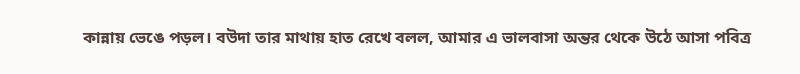কান্নায় ভেঙে পড়ল। বউদা তার মাথায় হাত রেখে বলল, আমার এ ভালবাসা অন্তর থেকে উঠে আসা পবিত্র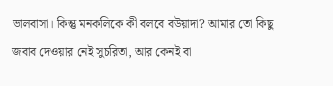ভালবাসা। কিন্তু মনকলিকে কী বলবে বউয়াদা? আমার তো কিছু জবাব দেওয়ার নেই সুচরিতা, আর কেনই বা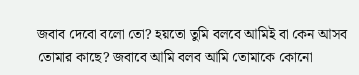জবাব দেবো বলো তো? হয়তো তুমি বলবে আমিই বা কেন আসব তোমার কাছে? জবাবে আমি বলব আমি তোমাকে কোনো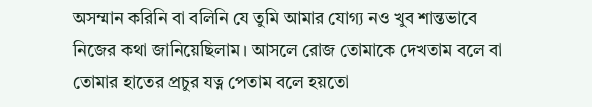অসম্মান করিনি বা বলিনি যে তুমি আমার যোগ্য নও খুব শান্তভাবে নিজের কথা জানিয়েছিলাম। আসলে রোজ তোমাকে দেখতাম বলে বা তোমার হাতের প্রচুর যত্ন পেতাম বলে হয়তো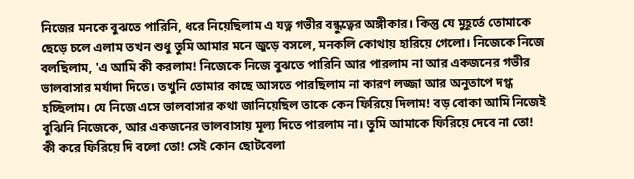নিজের মনকে বুঝতে পারিনি, ধরে নিয়েছিলাম এ যত্ন গভীর বন্ধুত্বের অঙ্গীকার। কিন্তু যে মুহূর্তে তোমাকে ছেড়ে চলে এলাম তখন শুধু তুমি আমার মনে জুড়ে বসলে, মনকলি কোথায় হারিয়ে গেলো। নিজেকে নিজে বলছিলাম, 'এ আমি কী করলাম! নিজেকে নিজে বুঝতে পারিনি আর পারলাম না আর একজনের গভীর ভালবাসার মর্যাদা দিতে। তখুনি তোমার কাছে আসতে পারছিলাম না কারণ লজ্জা আর অনুতাপে দগ্ধ হচ্ছিলাম। যে নিজে এসে ভালবাসার কথা জানিয়েছিল তাকে কেন ফিরিয়ে দিলাম! বড় বোকা আমি নিজেই বুঝিনি নিজেকে, আর একজনের ভালবাসায় মূল্য দিতে পারলাম না। তুমি আমাকে ফিরিয়ে দেবে না তো!
কী করে ফিরিয়ে দি বলো তো! সেই কোন ছোটবেলা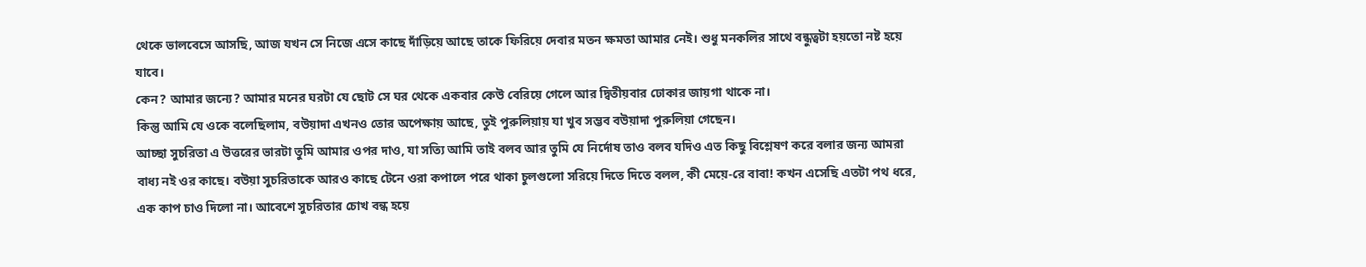থেকে ভালবেসে আসছি, আজ যখন সে নিজে এসে কাছে দাঁড়িয়ে আছে তাকে ফিরিয়ে দেবার মতন ক্ষমতা আমার নেই। শুধু মনকলির সাথে বন্ধুত্বটা হয়তো নষ্ট হয়ে যাবে।
কেন? আমার জন্যে? আমার মনের ঘরটা যে ছোট সে ঘর থেকে একবার কেউ বেরিয়ে গেলে আর দ্বিতীয়বার ঢোকার জায়গা থাকে না।
কিন্তু আমি যে ওকে বলেছিলাম, বউয়াদা এখনও তোর অপেক্ষায় আছে, তুই পুরুলিয়ায় যা খুব সম্ভব বউয়াদা পুরুলিয়া গেছেন।
আচ্ছা সুচরিতা এ উত্তরের ভারটা তুমি আমার ওপর দাও, যা সত্যি আমি তাই বলব আর তুমি যে নির্দোষ তাও বলব যদিও এত কিছু বিশ্লেষণ করে বলার জন্য আমরা বাধ্য নই ওর কাছে। বউয়া সুচরিতাকে আরও কাছে টেনে ওরা কপালে পরে থাকা চুলগুলো সরিয়ে দিতে দিতে বলল, কী মেয়ে-রে বাবা! কখন এসেছি এতটা পথ ধরে, এক কাপ চাও দিলো না। আবেশে সুচরিতার চোখ বন্ধ হয়ে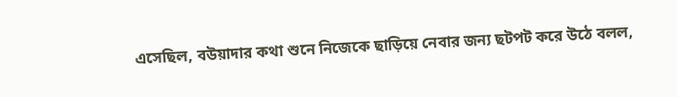এসেছিল, বউয়াদার কথা শুনে নিজেকে ছাড়িয়ে নেবার জন্য ছটপট করে উঠে বলল,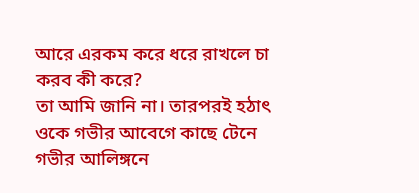আরে এরকম করে ধরে রাখলে চা করব কী করে?
তা আমি জানি না। তারপরই হঠাৎ ওকে গভীর আবেগে কাছে টেনে গভীর আলিঙ্গনে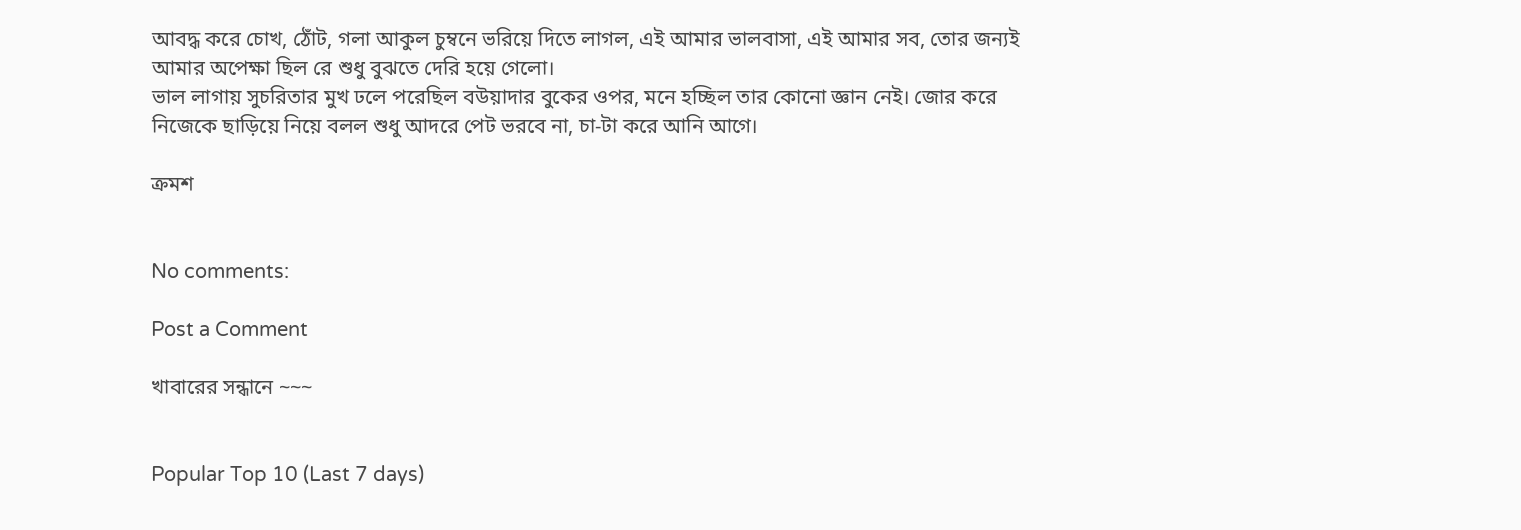আবদ্ধ করে চোখ, ঠোঁট, গলা আকুল চুম্বনে ভরিয়ে দিতে লাগল, এই আমার ভালবাসা, এই আমার সব, তোর জন্যই আমার অপেক্ষা ছিল রে শুধু বুঝতে দেরি হয়ে গেলো।
ভাল লাগায় সুচরিতার মুখ ঢলে পরেছিল বউয়াদার বুকের ওপর, মনে হচ্ছিল তার কোনো জ্ঞান নেই। জোর করে নিজেকে ছাড়িয়ে নিয়ে বলল শুধু আদরে পেট ভরবে না, চা-টা করে আনি আগে।

ক্রমশ


No comments:

Post a Comment

খাবারের সন্ধানে ~~~


Popular Top 10 (Last 7 days)